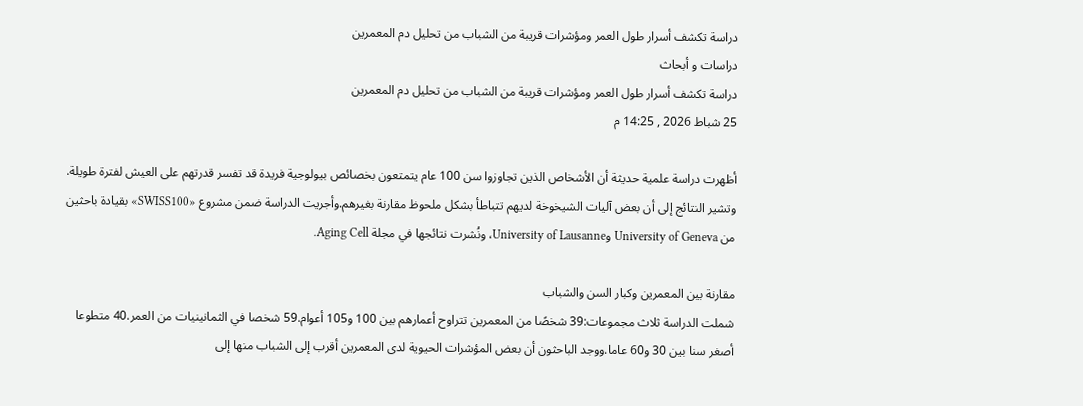دراسة تكشف أسرار طول العمر ومؤشرات قريبة من الشباب من تحليل دم المعمرين
دراسات و أبحاث
دراسة تكشف أسرار طول العمر ومؤشرات قريبة من الشباب من تحليل دم المعمرين
25 شباط 2026 , 14:25 م

أظهرت دراسة علمية حديثة أن الأشخاص الذين تجاوزوا سن 100 عام يتمتعون بخصائص بيولوجية فريدة قد تفسر قدرتهم على العيش لفترة طويلة. وتشير النتائج إلى أن بعض آليات الشيخوخة لديهم تتباطأ بشكل ملحوظ مقارنة بغيرهم.وأجريت الدراسة ضمن مشروع «SWISS100» بقيادة باحثين من University of Geneva وUniversity of Lausanne، ونُشرت نتائجها في مجلة Aging Cell.

مقارنة بين المعمرين وكبار السن والشباب
شملت الدراسة ثلاث مجموعات:39 شخصًا من المعمرين تتراوح أعمارهم بين 100 و105 أعوام.59 شخصا في الثمانينيات من العمر.40 متطوعا أصغر سنا بين 30 و60 عاما.ووجد الباحثون أن بعض المؤشرات الحيوية لدى المعمرين أقرب إلى الشباب منها إلى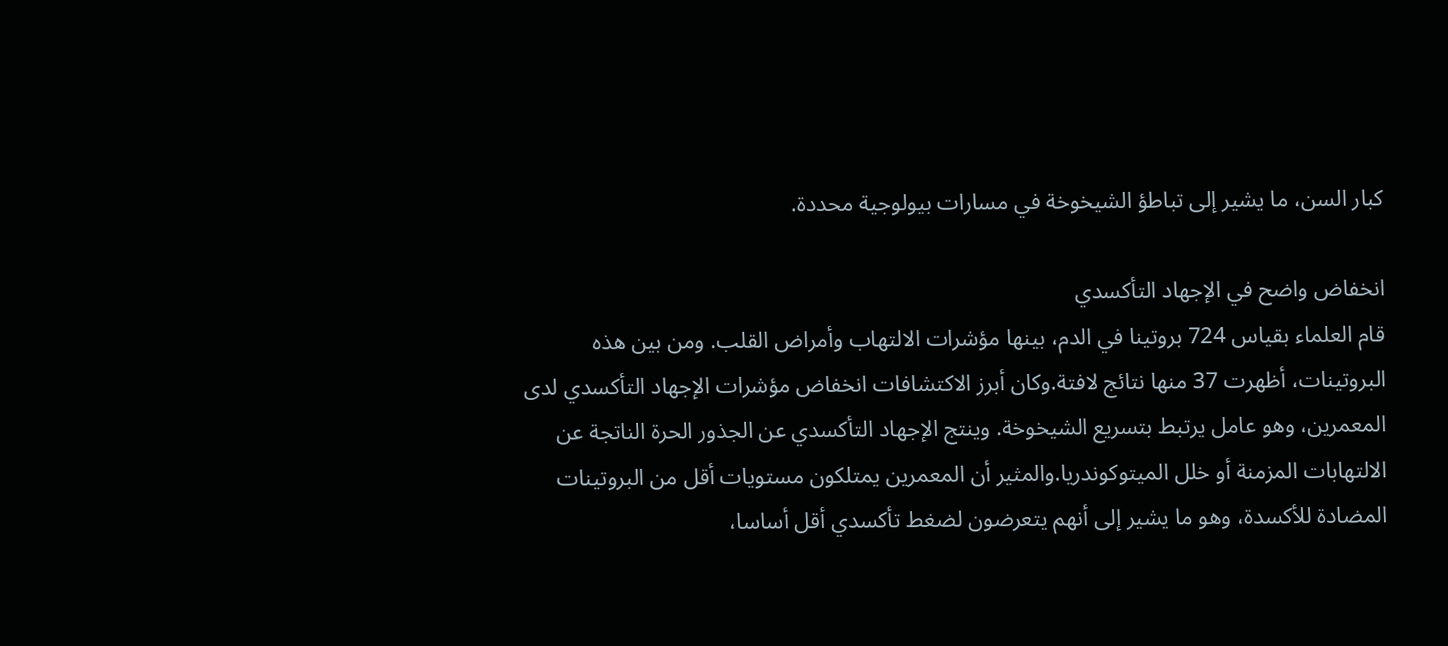كبار السن، ما يشير إلى تباطؤ الشيخوخة في مسارات بيولوجية محددة.

انخفاض واضح في الإجهاد التأكسدي
قام العلماء بقياس 724 بروتينا في الدم، بينها مؤشرات الالتهاب وأمراض القلب. ومن بين هذه البروتينات، أظهرت 37 منها نتائج لافتة.وكان أبرز الاكتشافات انخفاض مؤشرات الإجهاد التأكسدي لدى المعمرين، وهو عامل يرتبط بتسريع الشيخوخة. وينتج الإجهاد التأكسدي عن الجذور الحرة الناتجة عن الالتهابات المزمنة أو خلل الميتوكوندريا.والمثير أن المعمرين يمتلكون مستويات أقل من البروتينات المضادة للأكسدة، وهو ما يشير إلى أنهم يتعرضون لضغط تأكسدي أقل أساسا،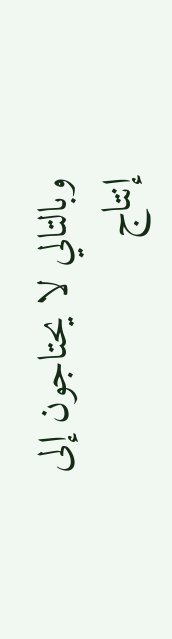وبالتالي لا يحتاجون إلى إنتاج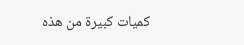كميات كبيرة من هذه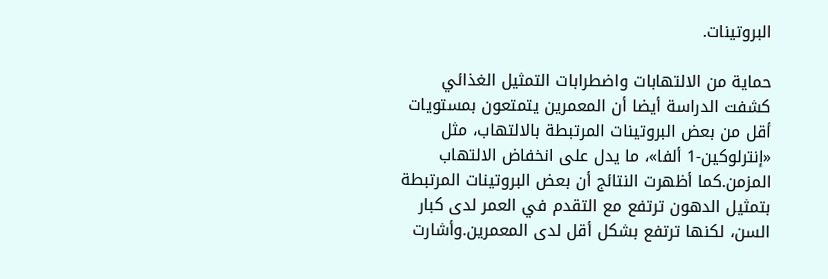البروتينات.

حماية من الالتهابات واضطرابات التمثيل الغذائي
كشفت الدراسة أيضا أن المعمرين يتمتعون بمستويات أقل من بعض البروتينات المرتبطة بالالتهاب، مثل «إنترلوكين-1 ألفا»، ما يدل على انخفاض الالتهاب المزمن.كما أظهرت النتائج أن بعض البروتينات المرتبطة بتمثيل الدهون ترتفع مع التقدم في العمر لدى كبار السن، لكنها ترتفع بشكل أقل لدى المعمرين.وأشارت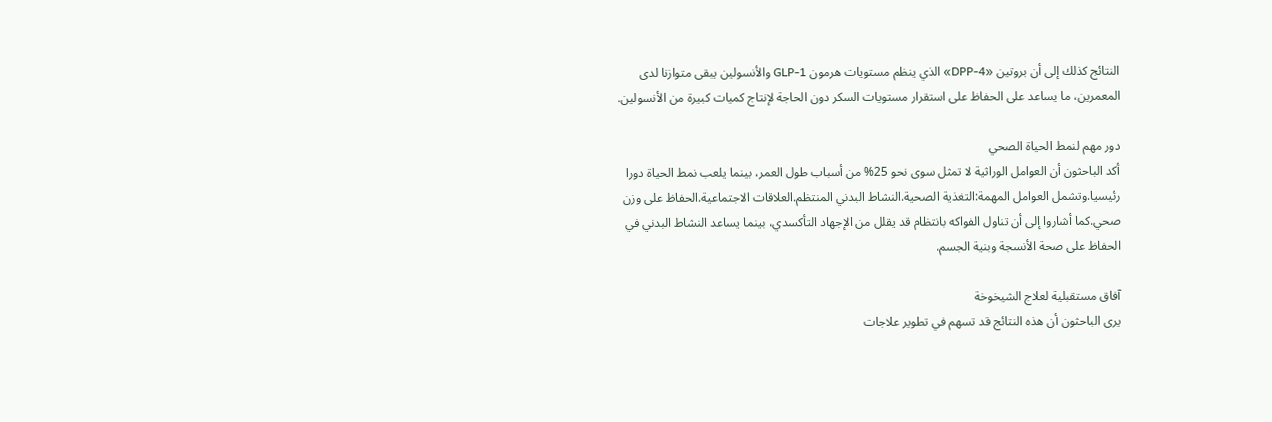النتائج كذلك إلى أن بروتين «DPP-4» الذي ينظم مستويات هرمون GLP-1 والأنسولين يبقى متوازنا لدى المعمرين، ما يساعد على الحفاظ على استقرار مستويات السكر دون الحاجة لإنتاج كميات كبيرة من الأنسولين.

دور مهم لنمط الحياة الصحي
أكد الباحثون أن العوامل الوراثية لا تمثل سوى نحو 25% من أسباب طول العمر، بينما يلعب نمط الحياة دورا رئيسيا.وتشمل العوامل المهمة:التغذية الصحية.النشاط البدني المنتظم.العلاقات الاجتماعية.الحفاظ على وزن صحي.كما أشاروا إلى أن تناول الفواكه بانتظام قد يقلل من الإجهاد التأكسدي، بينما يساعد النشاط البدني في الحفاظ على صحة الأنسجة وبنية الجسم.

آفاق مستقبلية لعلاج الشيخوخة
يرى الباحثون أن هذه النتائج قد تسهم في تطوير علاجات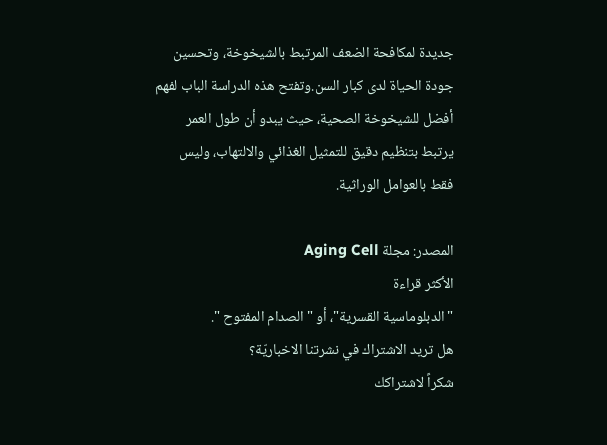جديدة لمكافحة الضعف المرتبط بالشيخوخة، وتحسين جودة الحياة لدى كبار السن.وتفتح هذه الدراسة الباب لفهم أفضل للشيخوخة الصحية، حيث يبدو أن طول العمر يرتبط بتنظيم دقيق للتمثيل الغذائي والالتهاب، وليس فقط بالعوامل الوراثية.

المصدر: مجلة Aging Cell
الأكثر قراءة
"الدبلوماسية القسرية"، أو "الصدام المفتوح ".
هل تريد الاشتراك في نشرتنا الاخباريّة؟
شكراً لاشتراكك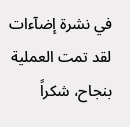في نشرة إضآءات
لقد تمت العملية بنجاح، شكراً